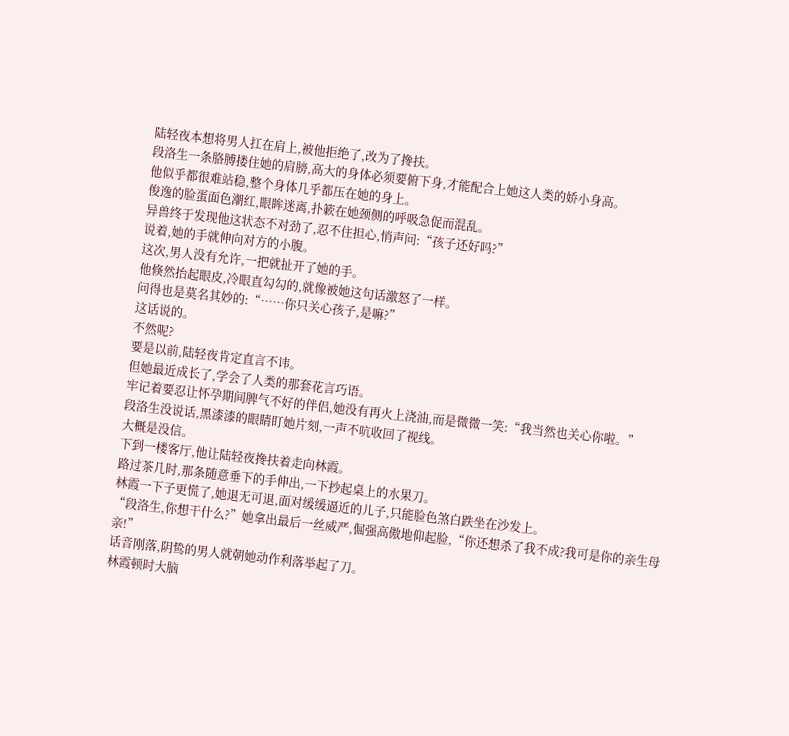陆轻夜本想将男人扛在肩上,被他拒绝了,改为了搀扶。
段洛生一条胳膊搂住她的肩膀,高大的身体必须要俯下身,才能配合上她这人类的娇小身高。
他似乎都很难站稳,整个身体几乎都压在她的身上。
俊逸的脸蛋面色潮红,眼眸迷离,扑簌在她颈侧的呼吸急促而混乱。
异兽终于发现他这状态不对劲了,忍不住担心,悄声问:“孩子还好吗?”
说着,她的手就伸向对方的小腹。
这次,男人没有允许,一把就扯开了她的手。
他倏然抬起眼皮,冷眼直勾勾的,就像被她这句话激怒了一样。
问得也是莫名其妙的:“……你只关心孩子,是嘛?”
这话说的。
不然呢?
要是以前,陆轻夜肯定直言不讳。
但她最近成长了,学会了人类的那套花言巧语。
牢记着要忍让怀孕期间脾气不好的伴侣,她没有再火上浇油,而是微微一笑:“我当然也关心你啦。”
段洛生没说话,黑漆漆的眼睛盯她片刻,一声不吭收回了视线。
大概是没信。
下到一楼客厅,他让陆轻夜搀扶着走向林霞。
路过茶几时,那条随意垂下的手伸出,一下抄起桌上的水果刀。
林霞一下子更慌了,她退无可退,面对缓缓逼近的儿子,只能脸色煞白跌坐在沙发上。
“段洛生,你想干什么?”她拿出最后一丝威严,倔强高傲地仰起脸,“你还想杀了我不成?我可是你的亲生母亲!”
话音刚落,阴鸷的男人就朝她动作利落举起了刀。
林霞顿时大脑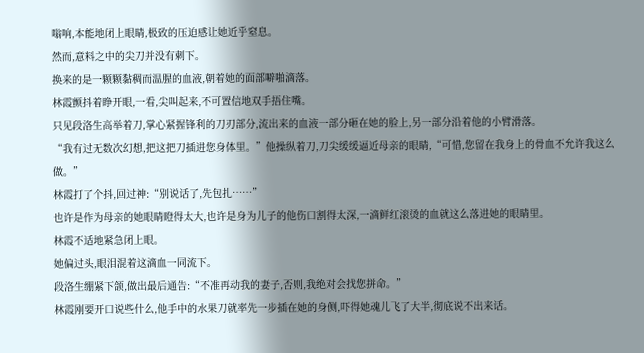嗡响,本能地闭上眼睛,极致的压迫感让她近乎窒息。
然而,意料之中的尖刀并没有刺下。
换来的是一颗颗黏稠而温腥的血液,朝着她的面部噼啪滴落。
林霞颤抖着睁开眼,一看,尖叫起来,不可置信地双手捂住嘴。
只见段洛生高举着刀,掌心紧握锋利的刀刃部分,流出来的血液一部分砸在她的脸上,另一部分沿着他的小臂滑落。
“我有过无数次幻想,把这把刀插进您身体里。”他操纵着刀,刀尖缓缓逼近母亲的眼睛,“可惜,您留在我身上的骨血不允许我这么做。”
林霞打了个抖,回过神:“别说话了,先包扎……”
也许是作为母亲的她眼睛瞪得太大,也许是身为儿子的他伤口割得太深,一滴鲜红滚烫的血就这么落进她的眼睛里。
林霞不适地紧急闭上眼。
她偏过头,眼泪混着这滴血一同流下。
段洛生绷紧下颌,做出最后通告:“不准再动我的妻子,否则,我绝对会找您拼命。”
林霞刚要开口说些什么,他手中的水果刀就率先一步插在她的身侧,吓得她魂儿飞了大半,彻底说不出来话。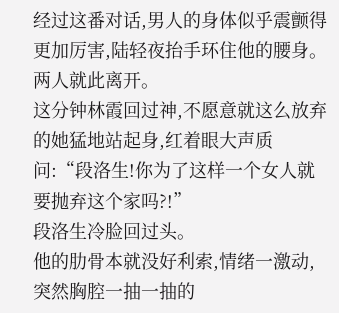经过这番对话,男人的身体似乎震颤得更加厉害,陆轻夜抬手环住他的腰身。
两人就此离开。
这分钟林霞回过神,不愿意就这么放弃的她猛地站起身,红着眼大声质问:“段洛生!你为了这样一个女人就要抛弃这个家吗?!”
段洛生冷脸回过头。
他的肋骨本就没好利索,情绪一激动,突然胸腔一抽一抽的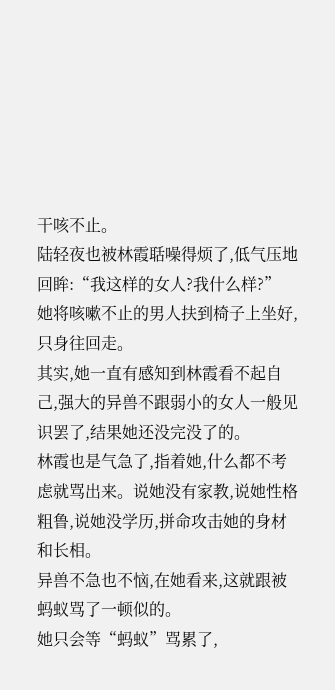干咳不止。
陆轻夜也被林霞聒噪得烦了,低气压地回眸:“我这样的女人?我什么样?”
她将咳嗽不止的男人扶到椅子上坐好,只身往回走。
其实,她一直有感知到林霞看不起自己,强大的异兽不跟弱小的女人一般见识罢了,结果她还没完没了的。
林霞也是气急了,指着她,什么都不考虑就骂出来。说她没有家教,说她性格粗鲁,说她没学历,拼命攻击她的身材和长相。
异兽不急也不恼,在她看来,这就跟被蚂蚁骂了一顿似的。
她只会等“蚂蚁”骂累了,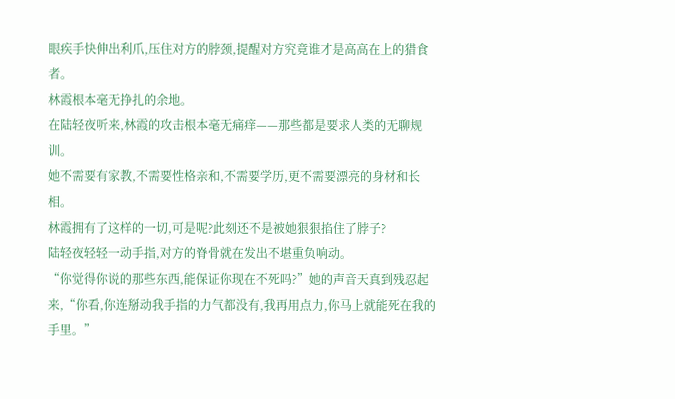眼疾手快伸出利爪,压住对方的脖颈,提醒对方究竟谁才是高高在上的猎食者。
林霞根本毫无挣扎的余地。
在陆轻夜听来,林霞的攻击根本毫无痛痒——那些都是要求人类的无聊规训。
她不需要有家教,不需要性格亲和,不需要学历,更不需要漂亮的身材和长相。
林霞拥有了这样的一切,可是呢?此刻还不是被她狠狠掐住了脖子?
陆轻夜轻轻一动手指,对方的脊骨就在发出不堪重负响动。
“你觉得你说的那些东西,能保证你现在不死吗?”她的声音天真到残忍起来,“你看,你连掰动我手指的力气都没有,我再用点力,你马上就能死在我的手里。”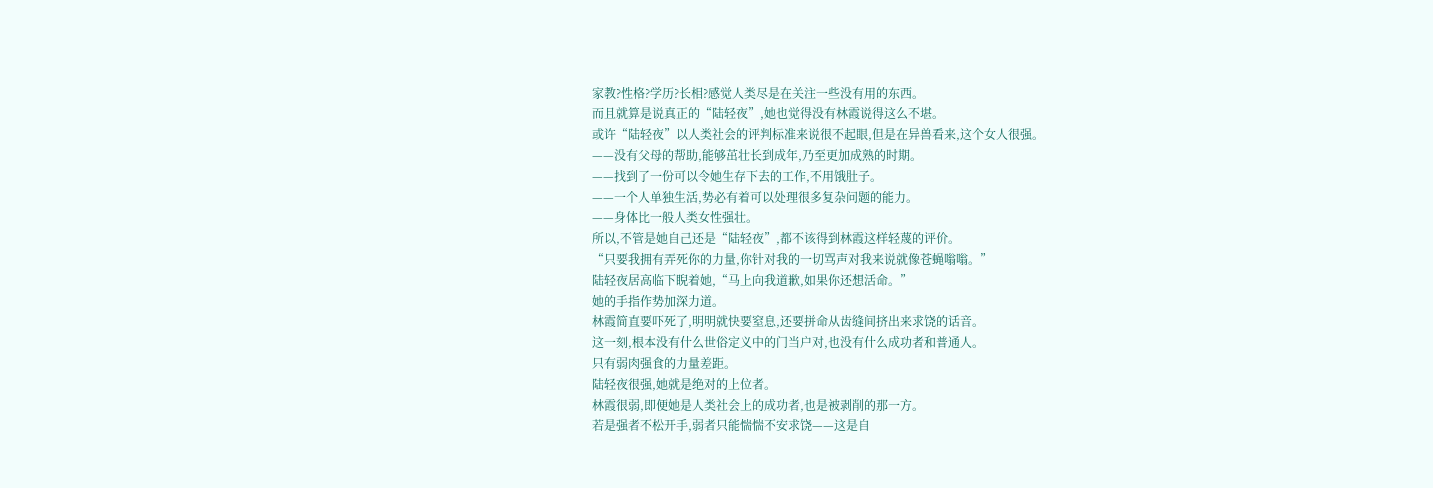家教?性格?学历?长相?感觉人类尽是在关注一些没有用的东西。
而且就算是说真正的“陆轻夜”,她也觉得没有林霞说得这么不堪。
或许“陆轻夜”以人类社会的评判标准来说很不起眼,但是在异兽看来,这个女人很强。
——没有父母的帮助,能够茁壮长到成年,乃至更加成熟的时期。
——找到了一份可以令她生存下去的工作,不用饿肚子。
——一个人单独生活,势必有着可以处理很多复杂问题的能力。
——身体比一般人类女性强壮。
所以,不管是她自己还是“陆轻夜”,都不该得到林霞这样轻蔑的评价。
“只要我拥有弄死你的力量,你针对我的一切骂声对我来说就像苍蝇嗡嗡。”
陆轻夜居高临下睨着她,“马上向我道歉,如果你还想活命。”
她的手指作势加深力道。
林霞简直要吓死了,明明就快要窒息,还要拼命从齿缝间挤出来求饶的话音。
这一刻,根本没有什么世俗定义中的门当户对,也没有什么成功者和普通人。
只有弱肉强食的力量差距。
陆轻夜很强,她就是绝对的上位者。
林霞很弱,即便她是人类社会上的成功者,也是被剥削的那一方。
若是强者不松开手,弱者只能惴惴不安求饶——这是自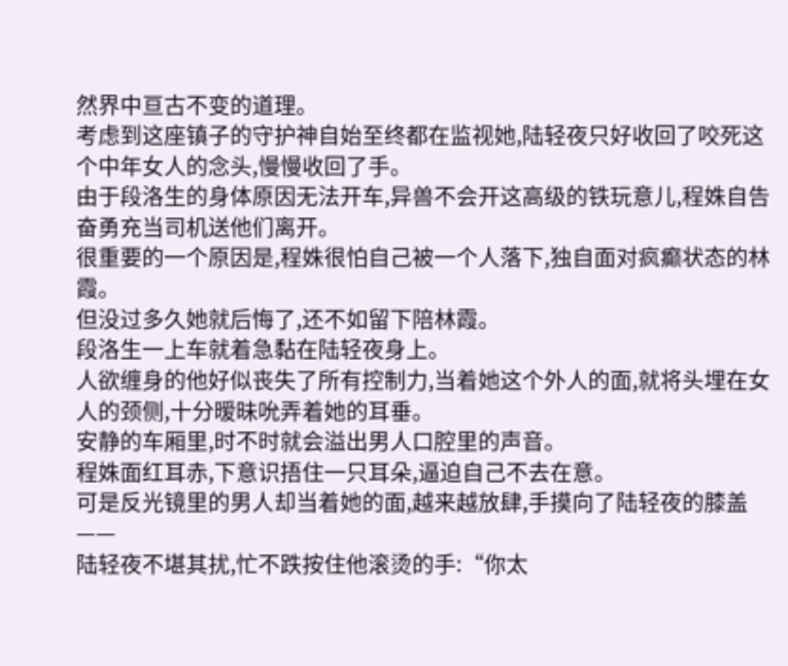然界中亘古不变的道理。
考虑到这座镇子的守护神自始至终都在监视她,陆轻夜只好收回了咬死这个中年女人的念头,慢慢收回了手。
由于段洛生的身体原因无法开车,异兽不会开这高级的铁玩意儿,程姝自告奋勇充当司机送他们离开。
很重要的一个原因是,程姝很怕自己被一个人落下,独自面对疯癫状态的林霞。
但没过多久她就后悔了,还不如留下陪林霞。
段洛生一上车就着急黏在陆轻夜身上。
人欲缠身的他好似丧失了所有控制力,当着她这个外人的面,就将头埋在女人的颈侧,十分暧昧吮弄着她的耳垂。
安静的车厢里,时不时就会溢出男人口腔里的声音。
程姝面红耳赤,下意识捂住一只耳朵,逼迫自己不去在意。
可是反光镜里的男人却当着她的面,越来越放肆,手摸向了陆轻夜的膝盖——
陆轻夜不堪其扰,忙不跌按住他滚烫的手:“你太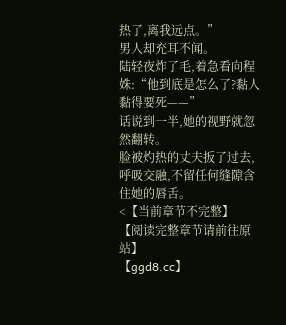热了,离我远点。”
男人却充耳不闻。
陆轻夜炸了毛,着急看向程姝:“他到底是怎么了?黏人黏得要死——”
话说到一半,她的视野就忽然翻转。
脸被灼热的丈夫扳了过去,呼吸交融,不留任何缝隙含住她的唇舌。
<【当前章节不完整】
【阅读完整章节请前往原站】
【ggd8.cc】